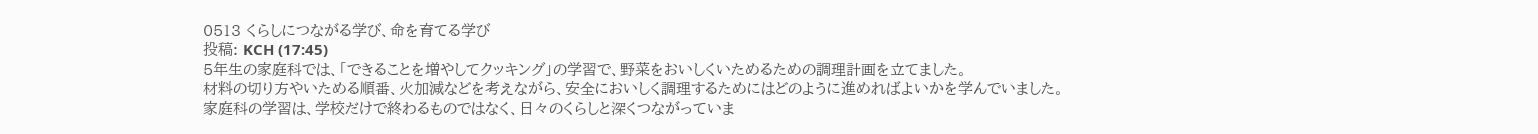0513 くらしにつながる学び、命を育てる学び
投稿: KCH (17:45)
5年生の家庭科では、「できることを増やしてクッキング」の学習で、野菜をおいしくいためるための調理計画を立てました。
材料の切り方やいためる順番、火加減などを考えながら、安全においしく調理するためにはどのように進めればよいかを学んでいました。
家庭科の学習は、学校だけで終わるものではなく、日々のくらしと深くつながっていま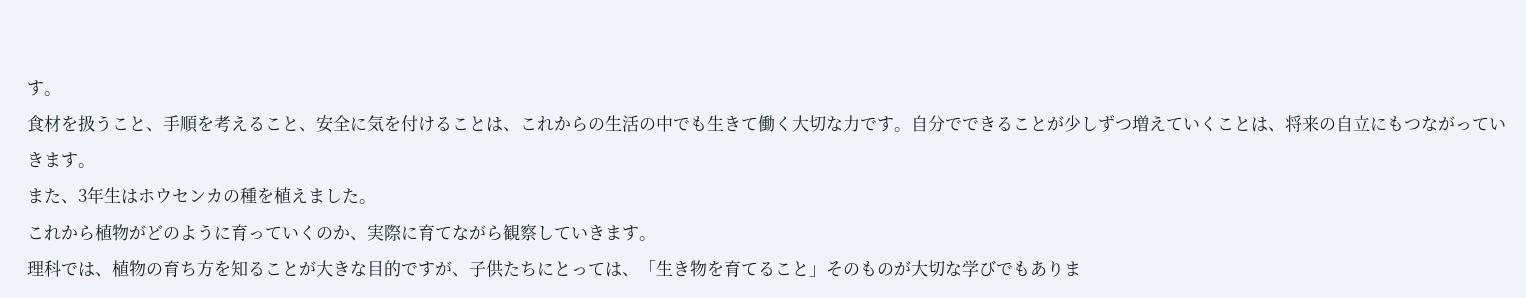す。
食材を扱うこと、手順を考えること、安全に気を付けることは、これからの生活の中でも生きて働く大切な力です。自分でできることが少しずつ増えていくことは、将来の自立にもつながっていきます。
また、3年生はホウセンカの種を植えました。
これから植物がどのように育っていくのか、実際に育てながら観察していきます。
理科では、植物の育ち方を知ることが大きな目的ですが、子供たちにとっては、「生き物を育てること」そのものが大切な学びでもありま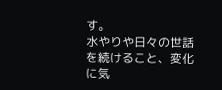す。
水やりや日々の世話を続けること、変化に気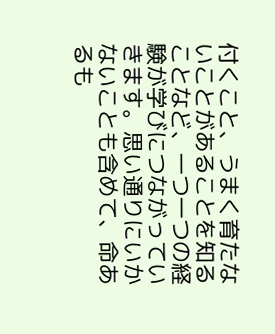付くこと、うまく育たないことがあることを知ることなど、一つ一つの経験が学びにつながっていきます。思い通りにいかないことも含めて、命あるも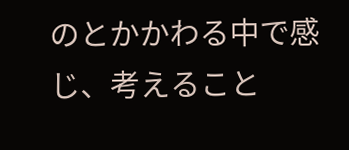のとかかわる中で感じ、考えること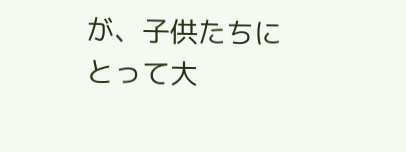が、子供たちにとって大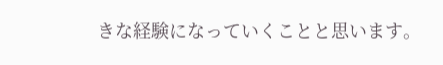きな経験になっていくことと思います。